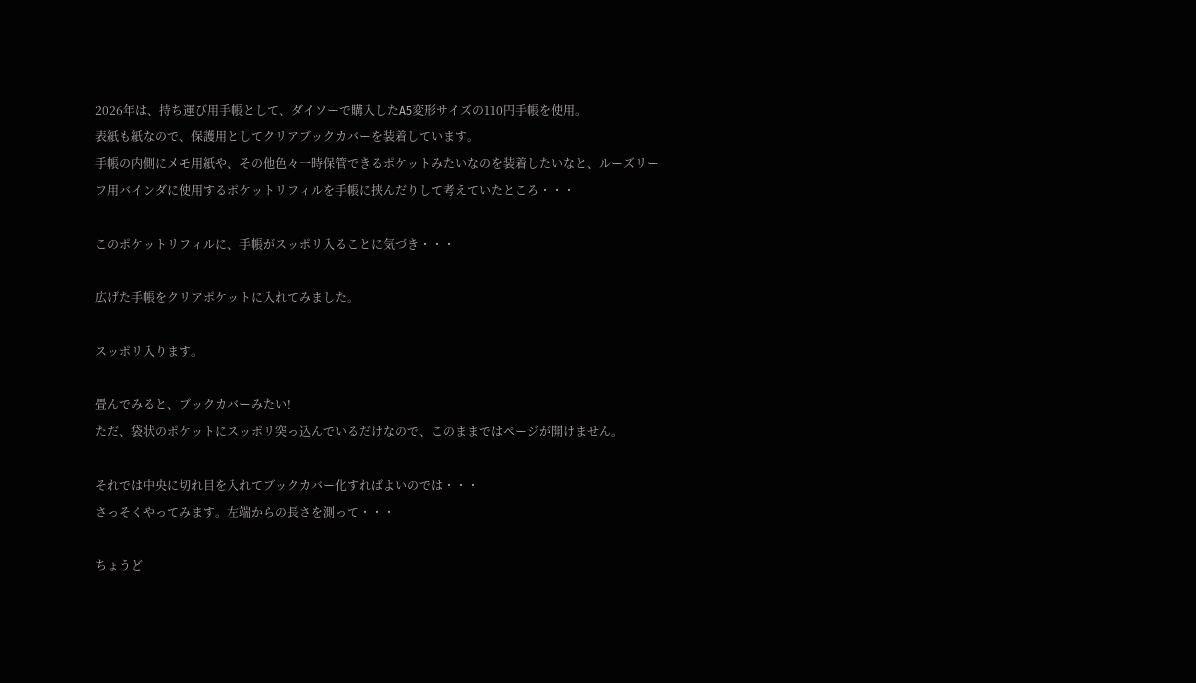2026年は、持ち運び用手帳として、ダイソーで購入したA5変形サイズの110円手帳を使用。
表紙も紙なので、保護用としてクリアブックカバーを装着しています。
手帳の内側にメモ用紙や、その他色々一時保管できるポケットみたいなのを装着したいなと、ルーズリーフ用バインダに使用するポケットリフィルを手帳に挟んだりして考えていたところ・・・

このポケットリフィルに、手帳がスッポリ入ることに気づき・・・

広げた手帳をクリアポケットに入れてみました。

スッポリ入ります。

畳んでみると、ブックカバーみたい!
ただ、袋状のポケットにスッポリ突っ込んでいるだけなので、このままではページが開けません。

それでは中央に切れ目を入れてブックカバー化すればよいのでは・・・
さっそくやってみます。左端からの長さを測って・・・

ちょうど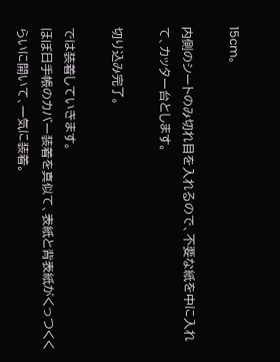15cm。

内側のシートのみ切れ目を入れるので、不要な紙を中に入れて、カッター台とします。

切り込み完了。

では装着していきます。
ほぼ日手帳のカバー装着を真似て、表紙と背表紙がくっつくくらいに開いて、一気に装着。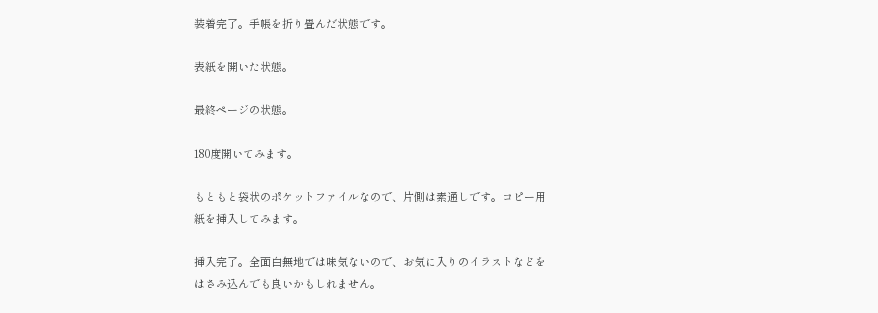装着完了。手帳を折り畳んだ状態です。

表紙を開いた状態。

最終ページの状態。

180度開いてみます。

もともと袋状のポケットファイルなので、片側は素通しです。コピー用紙を挿入してみます。

挿入完了。全面白無地では味気ないので、お気に入りのイラストなどをはさみ込んでも良いかもしれません。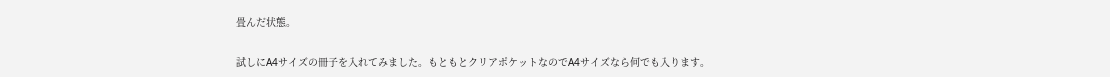畳んだ状態。

試しにA4サイズの冊子を入れてみました。もともとクリアポケットなのでA4サイズなら何でも入ります。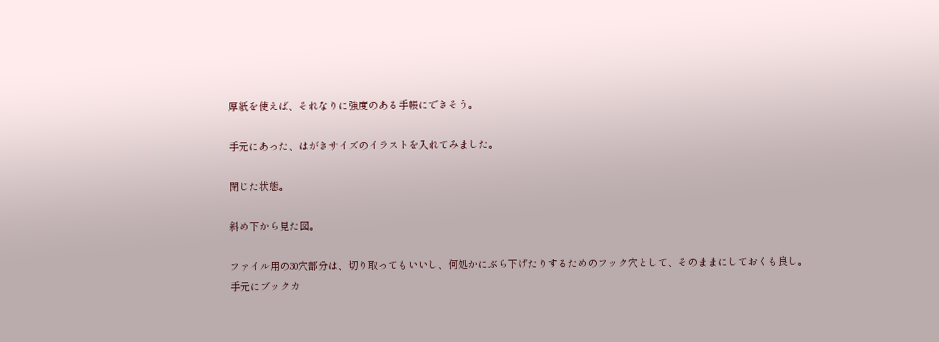厚紙を使えば、それなりに強度のある手帳にできそう。

手元にあった、はがきサイズのイラストを入れてみました。

閉じた状態。

斜め下から見た図。

ファイル用の30穴部分は、切り取ってもいいし、何処かにぶら下げたりするためのフック穴として、そのままにしておくも良し。
手元にブックカ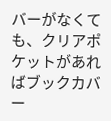バーがなくても、クリアポケットがあればブックカバー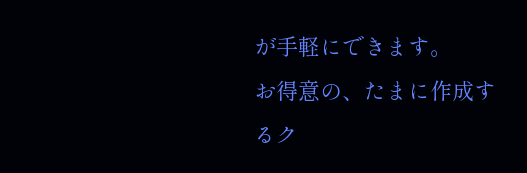が手軽にできます。
お得意の、たまに作成するク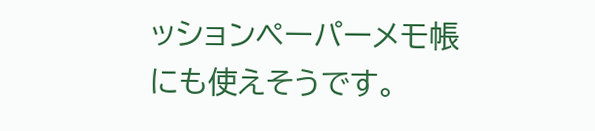ッションペーパーメモ帳にも使えそうです。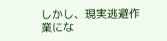しかし、現実逃避作業にな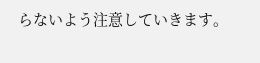らないよう注意していきます。